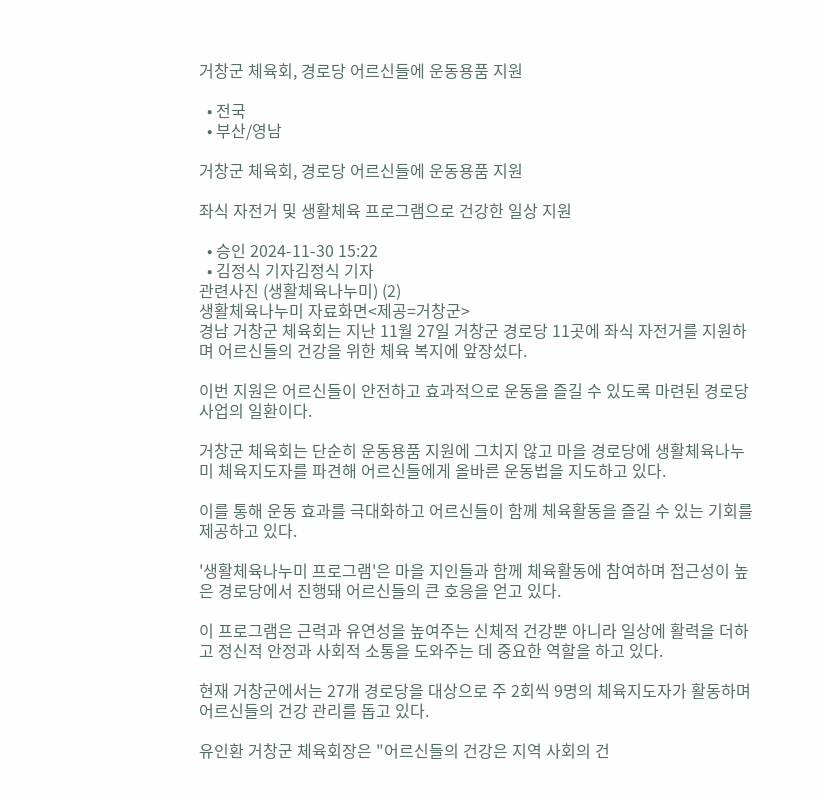거창군 체육회, 경로당 어르신들에 운동용품 지원

  • 전국
  • 부산/영남

거창군 체육회, 경로당 어르신들에 운동용품 지원

좌식 자전거 및 생활체육 프로그램으로 건강한 일상 지원

  • 승인 2024-11-30 15:22
  • 김정식 기자김정식 기자
관련사진 (생활체육나누미) (2)
생활체육나누미 자료화면<제공=거창군>
경남 거창군 체육회는 지난 11월 27일 거창군 경로당 11곳에 좌식 자전거를 지원하며 어르신들의 건강을 위한 체육 복지에 앞장섰다.

이번 지원은 어르신들이 안전하고 효과적으로 운동을 즐길 수 있도록 마련된 경로당 사업의 일환이다.

거창군 체육회는 단순히 운동용품 지원에 그치지 않고 마을 경로당에 생활체육나누미 체육지도자를 파견해 어르신들에게 올바른 운동법을 지도하고 있다.

이를 통해 운동 효과를 극대화하고 어르신들이 함께 체육활동을 즐길 수 있는 기회를 제공하고 있다.

'생활체육나누미 프로그램'은 마을 지인들과 함께 체육활동에 참여하며 접근성이 높은 경로당에서 진행돼 어르신들의 큰 호응을 얻고 있다.

이 프로그램은 근력과 유연성을 높여주는 신체적 건강뿐 아니라 일상에 활력을 더하고 정신적 안정과 사회적 소통을 도와주는 데 중요한 역할을 하고 있다.

현재 거창군에서는 27개 경로당을 대상으로 주 2회씩 9명의 체육지도자가 활동하며 어르신들의 건강 관리를 돕고 있다.

유인환 거창군 체육회장은 "어르신들의 건강은 지역 사회의 건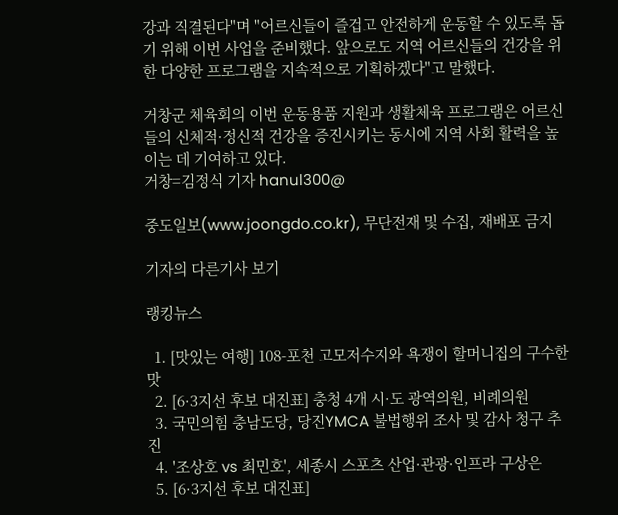강과 직결된다"며 "어르신들이 즐겁고 안전하게 운동할 수 있도록 돕기 위해 이번 사업을 준비했다. 앞으로도 지역 어르신들의 건강을 위한 다양한 프로그램을 지속적으로 기획하겠다"고 말했다.

거창군 체육회의 이번 운동용품 지원과 생활체육 프로그램은 어르신들의 신체적·정신적 건강을 증진시키는 동시에 지역 사회 활력을 높이는 데 기여하고 있다.
거창=김정식 기자 hanul300@

중도일보(www.joongdo.co.kr), 무단전재 및 수집, 재배포 금지

기자의 다른기사 보기

랭킹뉴스

  1. [맛있는 여행] 108-포천 고모저수지와 욕쟁이 할머니집의 구수한 맛
  2. [6·3지선 후보 대진표] 충청 4개 시·도 광역의원, 비례의원
  3. 국민의힘 충남도당, 당진YMCA 불법행위 조사 및 감사 청구 추진
  4. '조상호 vs 최민호', 세종시 스포츠 산업·관광·인프라 구상은
  5. [6·3지선 후보 대진표]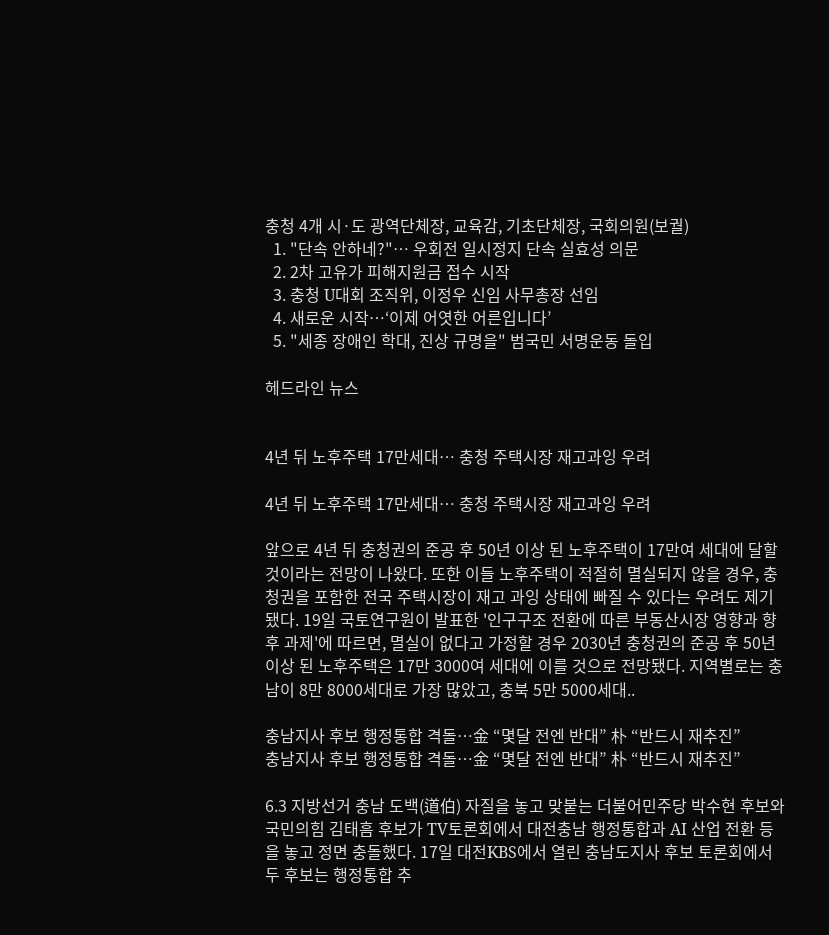충청 4개 시·도 광역단체장, 교육감, 기초단체장, 국회의원(보궐)
  1. "단속 안하네?"… 우회전 일시정지 단속 실효성 의문
  2. 2차 고유가 피해지원금 접수 시작
  3. 충청 U대회 조직위, 이정우 신임 사무총장 선임
  4. 새로운 시작…‘이제 어엿한 어른입니다’
  5. "세종 장애인 학대, 진상 규명을" 범국민 서명운동 돌입

헤드라인 뉴스


4년 뒤 노후주택 17만세대… 충청 주택시장 재고과잉 우려

4년 뒤 노후주택 17만세대… 충청 주택시장 재고과잉 우려

앞으로 4년 뒤 충청권의 준공 후 50년 이상 된 노후주택이 17만여 세대에 달할 것이라는 전망이 나왔다. 또한 이들 노후주택이 적절히 멸실되지 않을 경우, 충청권을 포함한 전국 주택시장이 재고 과잉 상태에 빠질 수 있다는 우려도 제기됐다. 19일 국토연구원이 발표한 '인구구조 전환에 따른 부동산시장 영향과 향후 과제'에 따르면, 멸실이 없다고 가정할 경우 2030년 충청권의 준공 후 50년 이상 된 노후주택은 17만 3000여 세대에 이를 것으로 전망됐다. 지역별로는 충남이 8만 8000세대로 가장 많았고, 충북 5만 5000세대..

충남지사 후보 행정통합 격돌…金 “몇달 전엔 반대” 朴 “반드시 재추진”
충남지사 후보 행정통합 격돌…金 “몇달 전엔 반대” 朴 “반드시 재추진”

6.3 지방선거 충남 도백(道伯) 자질을 놓고 맞붙는 더불어민주당 박수현 후보와 국민의힘 김태흠 후보가 TV토론회에서 대전충남 행정통합과 AI 산업 전환 등을 놓고 정면 충돌했다. 17일 대전KBS에서 열린 충남도지사 후보 토론회에서 두 후보는 행정통합 추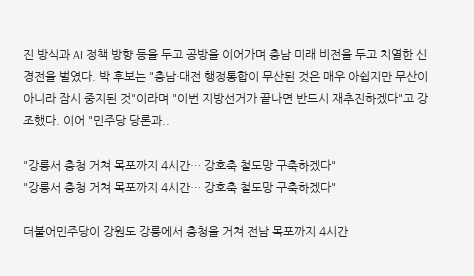진 방식과 AI 정책 방향 등을 두고 공방을 이어가며 충남 미래 비전을 두고 치열한 신경전을 벌였다. 박 후보는 "충남·대전 행정통합이 무산된 것은 매우 아쉽지만 무산이 아니라 잠시 중지된 것"이라며 "이번 지방선거가 끝나면 반드시 재추진하겠다"고 강조했다. 이어 "민주당 당론과..

"강릉서 충청 거쳐 목포까지 4시간… 강호축 철도망 구축하겠다"
"강릉서 충청 거쳐 목포까지 4시간… 강호축 철도망 구축하겠다"

더불어민주당이 강원도 강릉에서 충청을 거쳐 전남 목포까지 4시간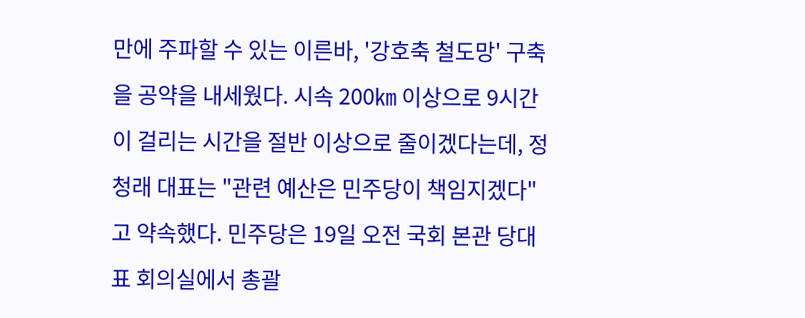만에 주파할 수 있는 이른바, '강호축 철도망' 구축을 공약을 내세웠다. 시속 200㎞ 이상으로 9시간이 걸리는 시간을 절반 이상으로 줄이겠다는데, 정청래 대표는 "관련 예산은 민주당이 책임지겠다"고 약속했다. 민주당은 19일 오전 국회 본관 당대표 회의실에서 총괄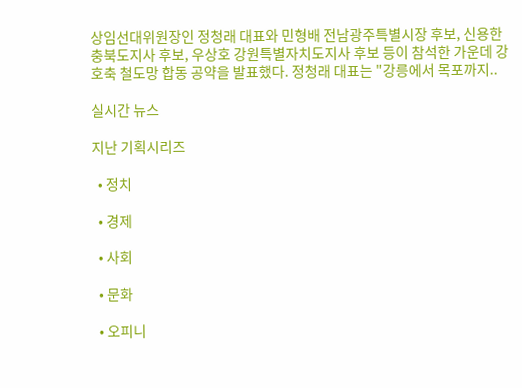상임선대위원장인 정청래 대표와 민형배 전남광주특별시장 후보, 신용한 충북도지사 후보, 우상호 강원특별자치도지사 후보 등이 참석한 가운데 강호축 철도망 합동 공약을 발표했다. 정청래 대표는 "강릉에서 목포까지..

실시간 뉴스

지난 기획시리즈

  • 정치

  • 경제

  • 사회

  • 문화

  • 오피니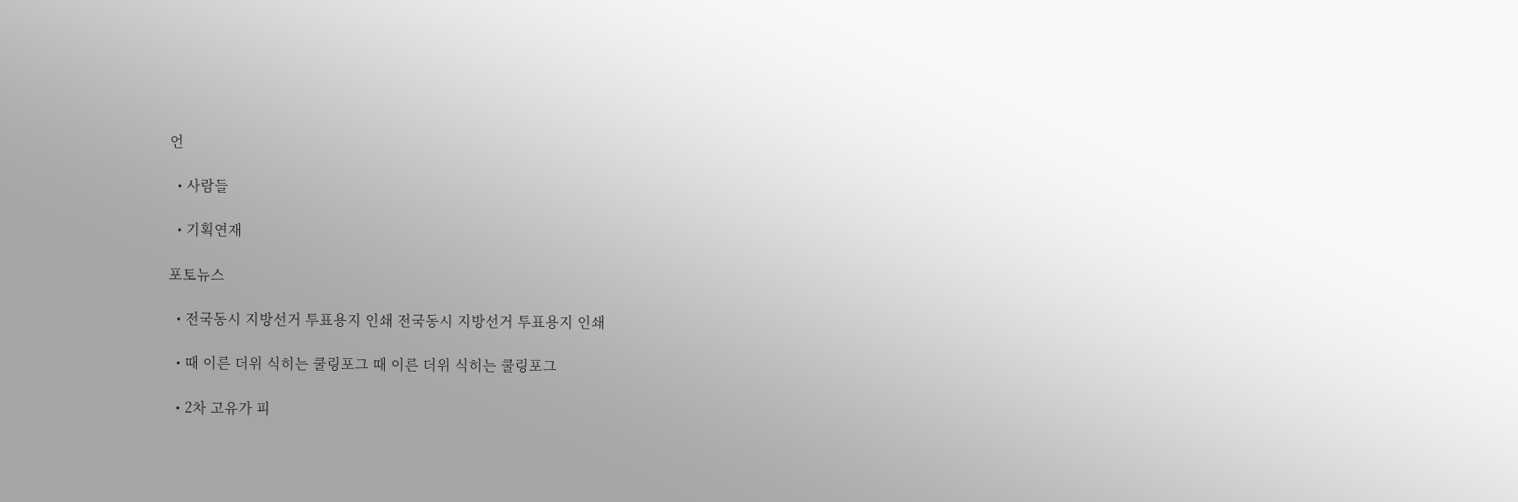언

  • 사람들

  • 기획연재

포토뉴스

  • 전국동시 지방선거 투표용지 인쇄 전국동시 지방선거 투표용지 인쇄

  • 때 이른 더위 식히는 쿨링포그 때 이른 더위 식히는 쿨링포그

  • 2차 고유가 피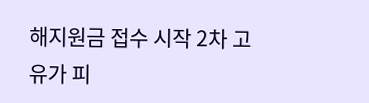해지원금 접수 시작 2차 고유가 피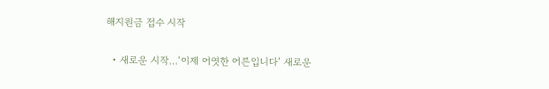해지원금 접수 시작

  • 새로운 시작…‘이제 어엿한 어른입니다’ 새로운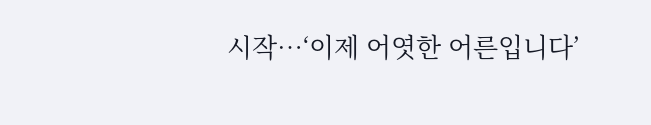시작…‘이제 어엿한 어른입니다’